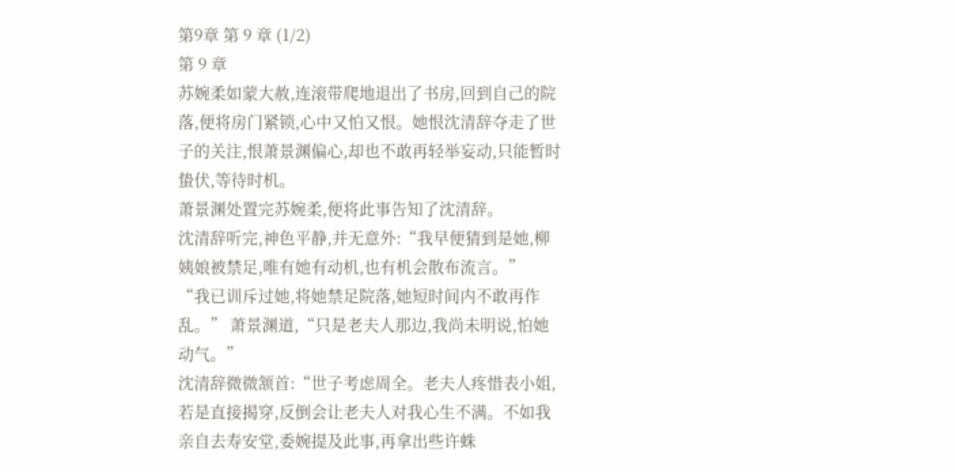第9章 第 9 章 (1/2)
第 9 章
苏婉柔如蒙大赦,连滚带爬地退出了书房,回到自己的院落,便将房门紧锁,心中又怕又恨。她恨沈清辞夺走了世子的关注,恨萧景渊偏心,却也不敢再轻举妄动,只能暂时蛰伏,等待时机。
萧景渊处置完苏婉柔,便将此事告知了沈清辞。
沈清辞听完,神色平静,并无意外:“我早便猜到是她,柳姨娘被禁足,唯有她有动机,也有机会散布流言。”
“我已训斥过她,将她禁足院落,她短时间内不敢再作乱。” 萧景渊道,“只是老夫人那边,我尚未明说,怕她动气。”
沈清辞微微颔首:“世子考虑周全。老夫人疼惜表小姐,若是直接揭穿,反倒会让老夫人对我心生不满。不如我亲自去寿安堂,委婉提及此事,再拿出些许蛛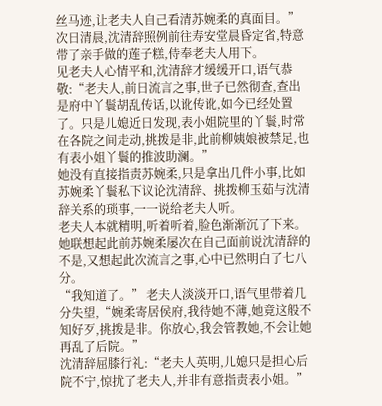丝马迹,让老夫人自己看清苏婉柔的真面目。”
次日清晨,沈清辞照例前往寿安堂晨昏定省,特意带了亲手做的莲子糕,侍奉老夫人用下。
见老夫人心情平和,沈清辞才缓缓开口,语气恭敬:“老夫人,前日流言之事,世子已然彻查,查出是府中丫鬟胡乱传话,以讹传讹,如今已经处置了。只是儿媳近日发现,表小姐院里的丫鬟,时常在各院之间走动,挑拨是非,此前柳姨娘被禁足,也有表小姐丫鬟的推波助澜。”
她没有直接指责苏婉柔,只是拿出几件小事,比如苏婉柔丫鬟私下议论沈清辞、挑拨柳玉茹与沈清辞关系的琐事,一一说给老夫人听。
老夫人本就精明,听着听着,脸色渐渐沉了下来。她联想起此前苏婉柔屡次在自己面前说沈清辞的不是,又想起此次流言之事,心中已然明白了七八分。
“我知道了。” 老夫人淡淡开口,语气里带着几分失望,“婉柔寄居侯府,我待她不薄,她竟这般不知好歹,挑拨是非。你放心,我会管教她,不会让她再乱了后院。”
沈清辞屈膝行礼:“老夫人英明,儿媳只是担心后院不宁,惊扰了老夫人,并非有意指责表小姐。”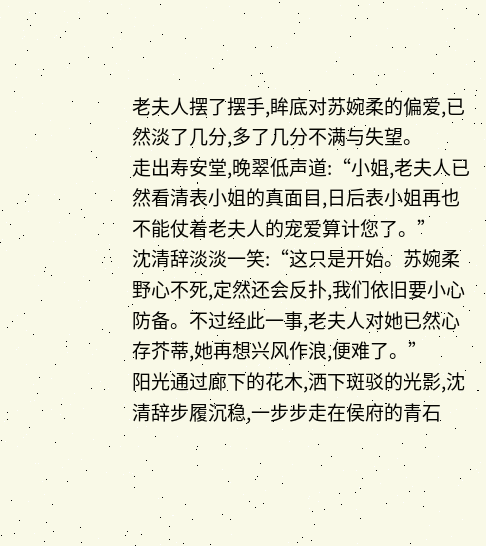老夫人摆了摆手,眸底对苏婉柔的偏爱,已然淡了几分,多了几分不满与失望。
走出寿安堂,晚翠低声道:“小姐,老夫人已然看清表小姐的真面目,日后表小姐再也不能仗着老夫人的宠爱算计您了。”
沈清辞淡淡一笑:“这只是开始。苏婉柔野心不死,定然还会反扑,我们依旧要小心防备。不过经此一事,老夫人对她已然心存芥蒂,她再想兴风作浪,便难了。”
阳光通过廊下的花木,洒下斑驳的光影,沈清辞步履沉稳,一步步走在侯府的青石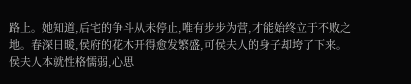路上。她知道,后宅的争斗从未停止,唯有步步为营,才能始终立于不败之地。春深日暖,侯府的花木开得愈发繁盛,可侯夫人的身子却垮了下来。
侯夫人本就性格懦弱,心思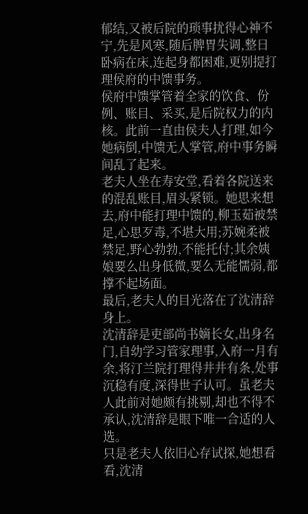郁结,又被后院的琐事扰得心神不宁,先是风寒,随后脾胃失调,整日卧病在床,连起身都困难,更别提打理侯府的中馈事务。
侯府中馈掌管着全家的饮食、份例、账目、采买,是后院权力的内核。此前一直由侯夫人打理,如今她病倒,中馈无人掌管,府中事务瞬间乱了起来。
老夫人坐在寿安堂,看着各院送来的混乱账目,眉头紧锁。她思来想去,府中能打理中馈的,柳玉茹被禁足,心思歹毒,不堪大用;苏婉柔被禁足,野心勃勃,不能托付;其余姨娘要么出身低微,要么无能懦弱,都撑不起场面。
最后,老夫人的目光落在了沈清辞身上。
沈清辞是吏部尚书嫡长女,出身名门,自幼学习管家理事,入府一月有余,将汀兰院打理得井井有条,处事沉稳有度,深得世子认可。虽老夫人此前对她颇有挑剔,却也不得不承认,沈清辞是眼下唯一合适的人选。
只是老夫人依旧心存试探,她想看看,沈清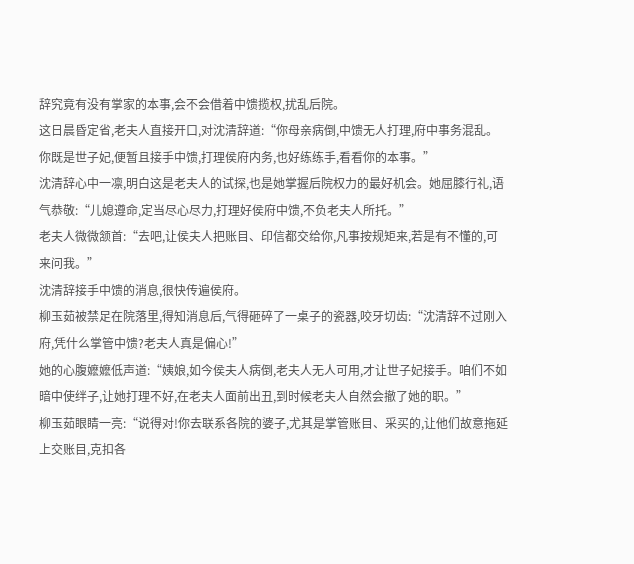辞究竟有没有掌家的本事,会不会借着中馈揽权,扰乱后院。
这日晨昏定省,老夫人直接开口,对沈清辞道:“你母亲病倒,中馈无人打理,府中事务混乱。你既是世子妃,便暂且接手中馈,打理侯府内务,也好练练手,看看你的本事。”
沈清辞心中一凛,明白这是老夫人的试探,也是她掌握后院权力的最好机会。她屈膝行礼,语气恭敬:“儿媳遵命,定当尽心尽力,打理好侯府中馈,不负老夫人所托。”
老夫人微微颔首:“去吧,让侯夫人把账目、印信都交给你,凡事按规矩来,若是有不懂的,可来问我。”
沈清辞接手中馈的消息,很快传遍侯府。
柳玉茹被禁足在院落里,得知消息后,气得砸碎了一桌子的瓷器,咬牙切齿:“沈清辞不过刚入府,凭什么掌管中馈?老夫人真是偏心!”
她的心腹嬷嬷低声道:“姨娘,如今侯夫人病倒,老夫人无人可用,才让世子妃接手。咱们不如暗中使绊子,让她打理不好,在老夫人面前出丑,到时候老夫人自然会撤了她的职。”
柳玉茹眼睛一亮:“说得对!你去联系各院的婆子,尤其是掌管账目、采买的,让他们故意拖延上交账目,克扣各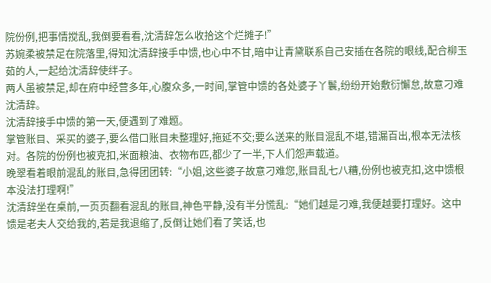院份例,把事情搅乱,我倒要看看,沈清辞怎么收拾这个烂摊子!”
苏婉柔被禁足在院落里,得知沈清辞接手中馈,也心中不甘,暗中让青黛联系自己安插在各院的眼线,配合柳玉茹的人,一起给沈清辞使绊子。
两人虽被禁足,却在府中经营多年,心腹众多,一时间,掌管中馈的各处婆子丫鬟,纷纷开始敷衍懈怠,故意刁难沈清辞。
沈清辞接手中馈的第一天,便遇到了难题。
掌管账目、采买的婆子,要么借口账目未整理好,拖延不交;要么送来的账目混乱不堪,错漏百出,根本无法核对。各院的份例也被克扣,米面粮油、衣物布匹,都少了一半,下人们怨声载道。
晚翠看着眼前混乱的账目,急得团团转:“小姐,这些婆子故意刁难您,账目乱七八糟,份例也被克扣,这中馈根本没法打理啊!”
沈清辞坐在桌前,一页页翻看混乱的账目,神色平静,没有半分慌乱:“她们越是刁难,我便越要打理好。这中馈是老夫人交给我的,若是我退缩了,反倒让她们看了笑话,也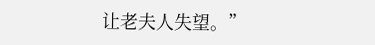让老夫人失望。”